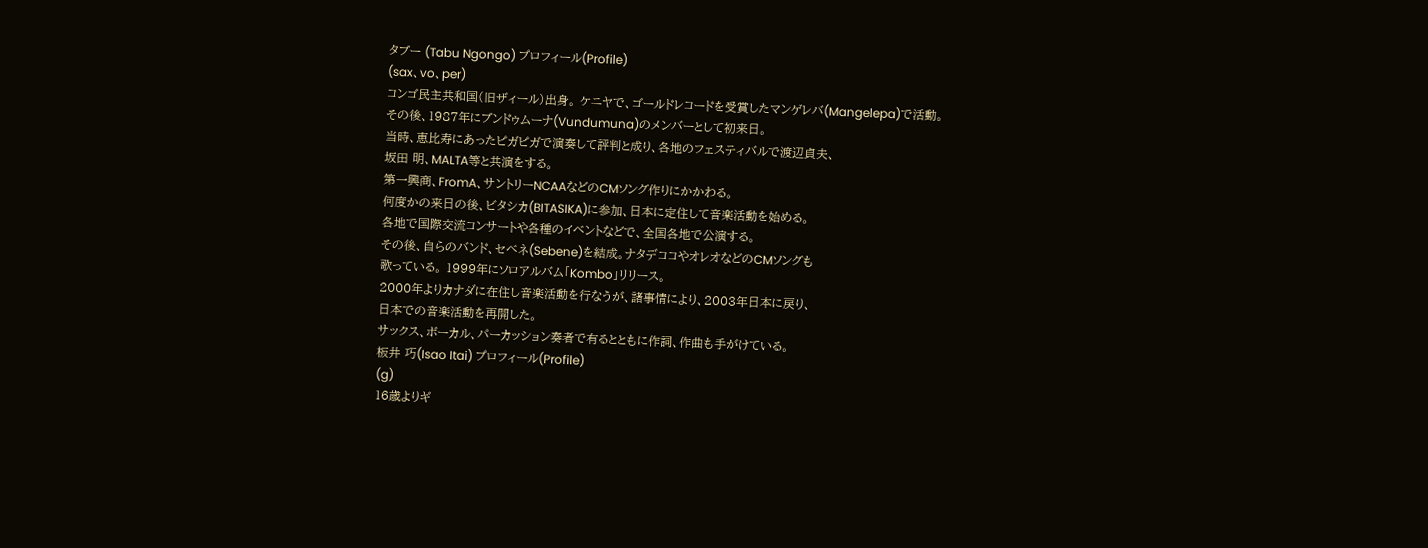タブー (Tabu Ngongo) プロフィール(Profile)
(sax、vo、per)
コンゴ民主共和国(旧ザィール)出身。 ケニヤで、ゴールドレコードを受賞したマンゲレバ(Mangelepa)で活動。
その後、1987年にブンドゥムーナ(Vundumuna)のメンバーとして初来日。
当時、恵比寿にあったピガピガで演奏して評判と成り、各地のフェスティバルで渡辺貞夫、
坂田 明、MALTA等と共演をする。
第一興商、FromA、サントリーNCAAなどのCMソング作りにかかわる。
何度かの来日の後、ビタシカ(BITASIKA)に参加、日本に定住して音楽活動を始める。
各地で国際交流コンサートや各種のイベントなどで、全国各地で公演する。
その後、自らのバンド、セベネ(Sebene)を結成。ナタデココやオレオなどのCMソングも
歌っている。 1999年にソロアルバム「Kombo」リリース。
2000年よりカナダに在住し音楽活動を行なうが、諸事情により、2003年日本に戻り、
日本での音楽活動を再開した。
サックス、ボーカル、パーカッション奏者で有るとともに作詞、作曲も手がけている。
板井 巧(Isao Itai) プロフィール(Profile)
(g)
16歳よりギ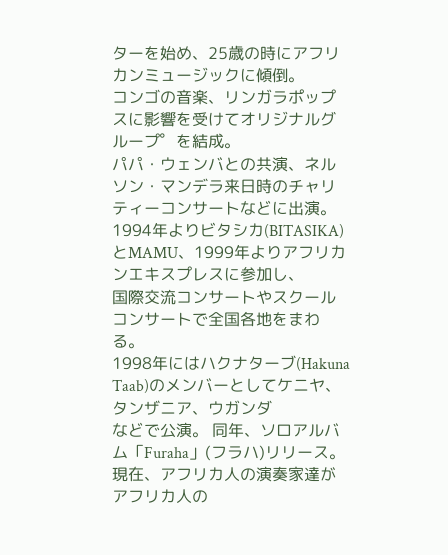ターを始め、25歳の時にアフリカンミュージックに傾倒。
コンゴの音楽、リンガラポップスに影響を受けてオリジナルグループ゜を結成。
パパ・ウェンバとの共演、ネルソン・マンデラ来日時のチャリティーコンサートなどに出演。 1994年よりビタシカ(BITASIKA)とMAMU、1999年よりアフリカンエキスプレスに参加し、
国際交流コンサートやスクールコンサートで全国各地をまわる。
1998年にはハクナターブ(Hakuna Taab)のメンバーとしてケニヤ、タンザニア、ウガンダ
などで公演。 同年、ソロアルバム「Furaha」(フラハ)リリース。
現在、アフリカ人の演奏家達がアフリカ人の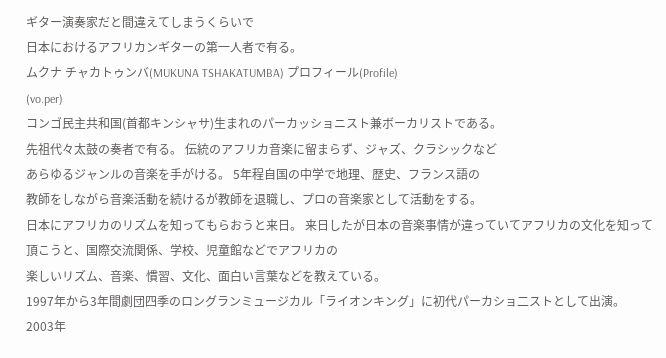ギター演奏家だと間違えてしまうくらいで
日本におけるアフリカンギターの第一人者で有る。
ムクナ チャカトゥンバ(MUKUNA TSHAKATUMBA) プロフィール(Profile)
(vo.per)
コンゴ民主共和国(首都キンシャサ)生まれのパーカッショニスト兼ボーカリストである。
先祖代々太鼓の奏者で有る。 伝統のアフリカ音楽に留まらず、ジャズ、クラシックなど
あらゆるジャンルの音楽を手がける。 5年程自国の中学で地理、歴史、フランス語の
教師をしながら音楽活動を続けるが教師を退職し、プロの音楽家として活動をする。
日本にアフリカのリズムを知ってもらおうと来日。 来日したが日本の音楽事情が違っていてアフリカの文化を知って頂こうと、国際交流関係、学校、児童館などでアフリカの
楽しいリズム、音楽、慣習、文化、面白い言葉などを教えている。
1997年から3年間劇団四季のロングランミュージカル「ライオンキング」に初代パーカショ二ストとして出演。
2003年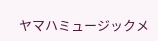ヤマハミュージックメ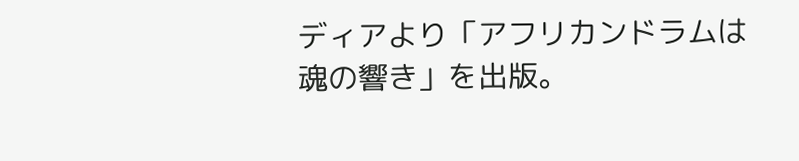ディアより「アフリカンドラムは魂の響き」を出版。